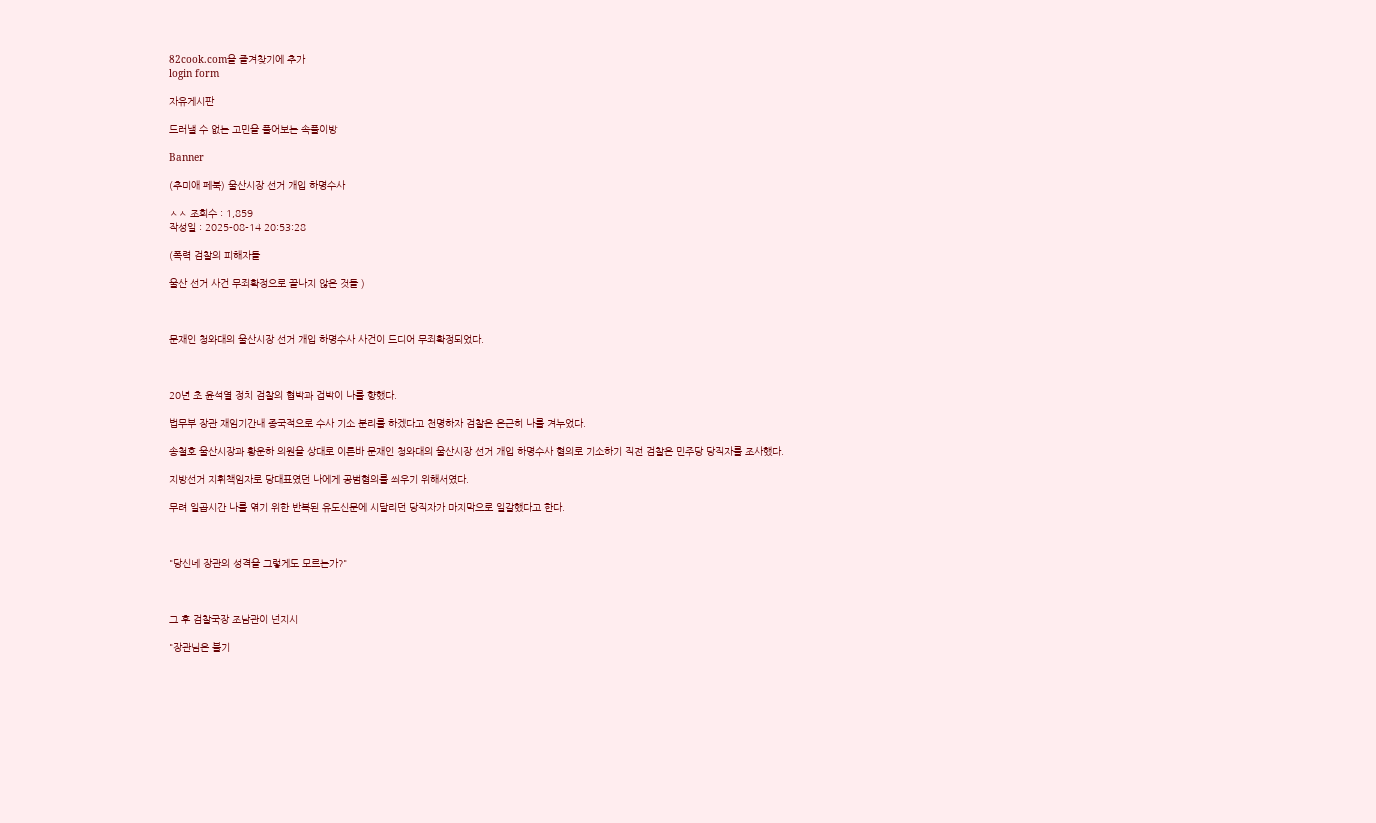82cook.com을 즐겨찾기에 추가
login form

자유게시판

드러낼 수 없는 고민을 풀어보는 속풀이방

Banner

(추미애 페북) 울산시장 선거 개입 하명수사

ㅅㅅ 조회수 : 1,859
작성일 : 2025-08-14 20:53:28

(폭력 검찰의 피해자들

울산 선거 사건 무죄확정으로 끝나지 않은 것들 )



문재인 청와대의 울산시장 선거 개입 하명수사 사건이 드디어 무죄확정되었다.



20년 초 윤석열 정치 검찰의 협박과 겁박이 나를 향했다.

법무부 장관 재임기간내 종국적으로 수사 기소 분리를 하겠다고 천명하자 검찰은 은근히 나를 겨누었다.

송철호 울산시장과 황운하 의원을 상대로 이른바 문재인 청와대의 울산시장 선거 개입 하명수사 혐의로 기소하기 직전 검찰은 민주당 당직자를 조사했다.

지방선거 지휘책임자로 당대표였던 나에게 공범혐의를 씌우기 위해서였다.

무려 일곱시간 나를 엮기 위한 반복된 유도신문에 시달리던 당직자가 마지막으로 일갈했다고 한다.



"당신네 장관의 성격을 그렇게도 모르는가?"



그 후 검찰국장 조남관이 넌지시

"장관님은 불기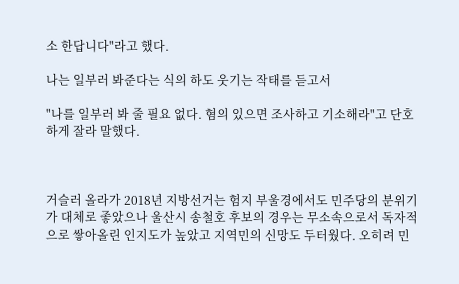소 한답니다"라고 했다.

나는 일부러 봐준다는 식의 하도 웃기는 작태를 듣고서

"나를 일부러 봐 줄 필요 없다. 혐의 있으면 조사하고 기소해라"고 단호하게 잘라 말했다.



거슬러 올라가 2018년 지방선거는 험지 부울경에서도 민주당의 분위기가 대체로 좋았으나 울산시 송철호 후보의 경우는 무소속으로서 독자적으로 쌓아올린 인지도가 높았고 지역민의 신망도 두터웠다. 오히려 민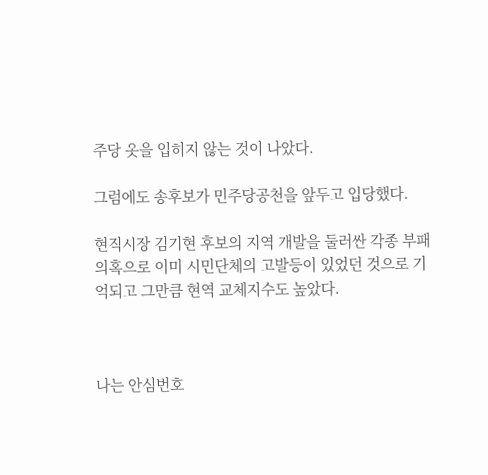주당 옷을 입히지 않는 것이 나았다.

그럼에도 송후보가 민주당공천을 앞두고 입당했다.

현직시장 김기현 후보의 지역 개발을 둘러싼 각종 부패 의혹으로 이미 시민단체의 고발등이 있었던 것으로 기억되고 그만큼 현역 교체지수도 높았다.



나는 안심번호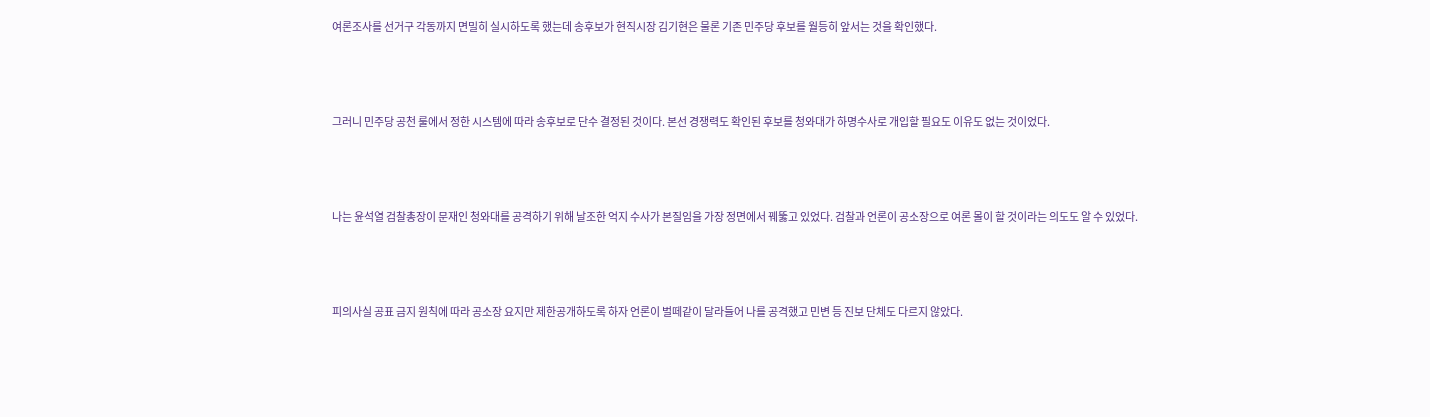여론조사를 선거구 각동까지 면밀히 실시하도록 했는데 송후보가 현직시장 김기현은 물론 기존 민주당 후보를 월등히 앞서는 것을 확인했다.



그러니 민주당 공천 룰에서 정한 시스템에 따라 송후보로 단수 결정된 것이다. 본선 경쟁력도 확인된 후보를 청와대가 하명수사로 개입할 필요도 이유도 없는 것이었다.



나는 윤석열 검찰총장이 문재인 청와대를 공격하기 위해 날조한 억지 수사가 본질임을 가장 정면에서 꿰뚫고 있었다. 검찰과 언론이 공소장으로 여론 몰이 할 것이라는 의도도 알 수 있었다.



피의사실 공표 금지 원칙에 따라 공소장 요지만 제한공개하도록 하자 언론이 벌떼같이 달라들어 나를 공격했고 민변 등 진보 단체도 다르지 않았다.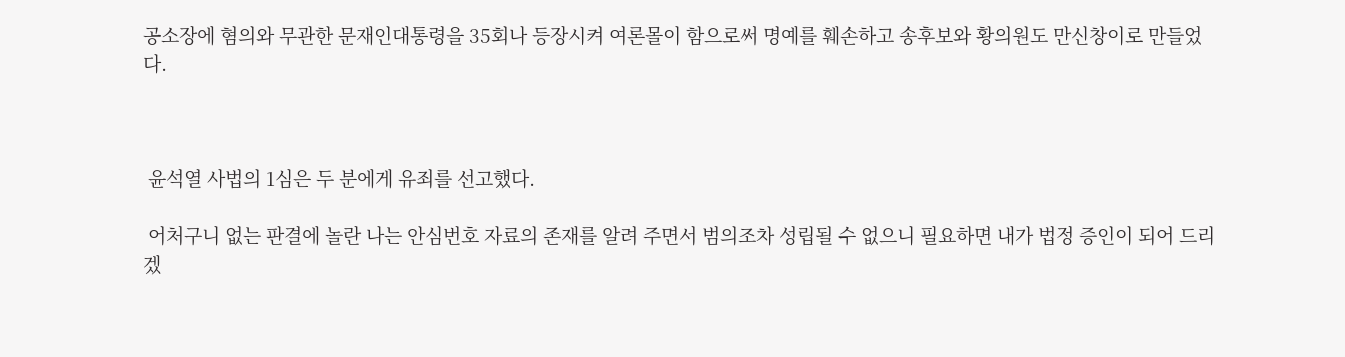공소장에 혐의와 무관한 문재인대통령을 35회나 등장시켜 여론몰이 함으로써 명예를 훼손하고 송후보와 황의원도 만신창이로 만들었다.



 윤석열 사법의 1심은 두 분에게 유죄를 선고했다.

 어처구니 없는 판결에 놀란 나는 안심번호 자료의 존재를 알려 주면서 범의조차 성립될 수 없으니 필요하면 내가 법정 증인이 되어 드리겠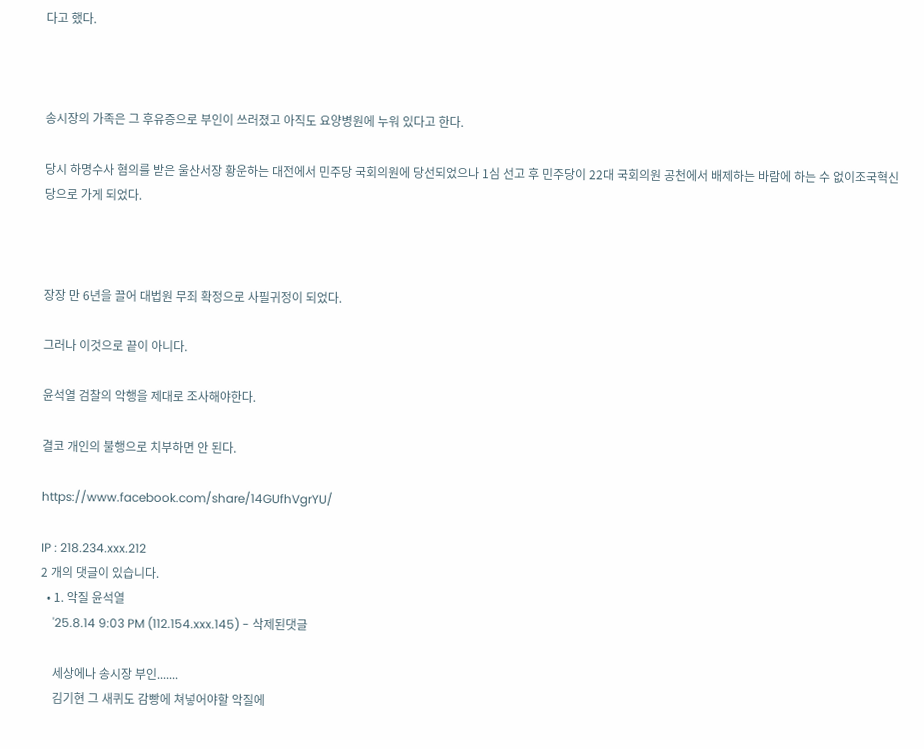다고 했다.



송시장의 가족은 그 후유증으로 부인이 쓰러졌고 아직도 요양병원에 누워 있다고 한다.

당시 하명수사 혐의를 받은 울산서장 황운하는 대전에서 민주당 국회의원에 당선되었으나 1심 선고 후 민주당이 22대 국회의원 공천에서 배제하는 바람에 하는 수 없이조국혁신당으로 가게 되었다.



장장 만 6년을 끌어 대법원 무죄 확정으로 사필귀정이 되었다.

그러나 이것으로 끝이 아니다.

윤석열 검찰의 악행을 제대로 조사해야한다.

결코 개인의 불행으로 치부하면 안 된다.

https://www.facebook.com/share/14GUfhVgrYU/

IP : 218.234.xxx.212
2 개의 댓글이 있습니다.
  • 1. 악질 윤석열
    '25.8.14 9:03 PM (112.154.xxx.145) - 삭제된댓글

    세상에나 송시장 부인.......
    김기현 그 새퀴도 감빵에 쳐넣어야할 악질에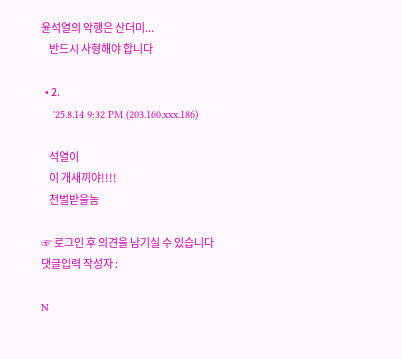윤석열의 악행은 산더미...
    반드시 사형해야 합니다

  • 2.
    '25.8.14 9:32 PM (203.160.xxx.186)

    석열이
    이 개새끼야!!!!
    천벌받을놈

☞ 로그인 후 의견을 남기실 수 있습니다
댓글입력 작성자 :

N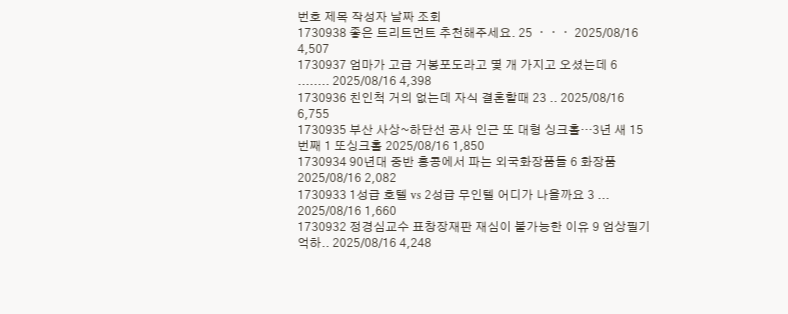번호 제목 작성자 날짜 조회
1730938 좋은 트리트먼트 추천해주세요. 25 ㆍㆍㆍ 2025/08/16 4,507
1730937 엄마가 고급 거봉포도라고 몇 개 가지고 오셨는데 6 ........ 2025/08/16 4,398
1730936 친인척 거의 없는데 자식 결혼할때 23 .. 2025/08/16 6,755
1730935 부산 사상~하단선 공사 인근 또 대형 싱크홀…3년 새 15번째 1 또싱크홀 2025/08/16 1,850
1730934 90년대 중반 홍콩에서 파는 외국화장품들 6 화장품 2025/08/16 2,082
1730933 1성급 호텔 vs 2성급 무인텔 어디가 나을까요 3 ... 2025/08/16 1,660
1730932 정경심교수 표창장재판 재심이 불가능한 이유 9 엄상필기억하.. 2025/08/16 4,248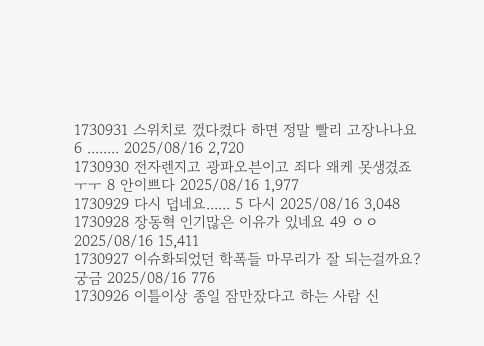1730931 스위치로 껐다켰다 하면 정말 빨리 고장나나요 6 ........ 2025/08/16 2,720
1730930 전자렌지고 광파오븐이고 죄다 왜케 못생겼죠ㅜㅜ 8 안이쁘다 2025/08/16 1,977
1730929 다시 덥네요...... 5 다시 2025/08/16 3,048
1730928 장동혁 인기많은 이유가 있네요 49 ㅇㅇ 2025/08/16 15,411
1730927 이슈화되었던 학폭들 마무리가 잘 되는걸까요? 궁금 2025/08/16 776
1730926 이틀이상 종일 잠만잤다고 하는 사람 신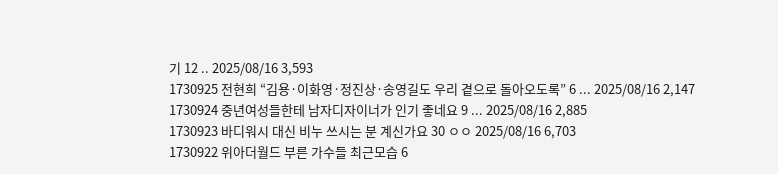기 12 .. 2025/08/16 3,593
1730925 전현희 “김용·이화영·정진상·송영길도 우리 곁으로 돌아오도록” 6 ... 2025/08/16 2,147
1730924 중년여성들한테 남자디자이너가 인기 좋네요 9 ... 2025/08/16 2,885
1730923 바디워시 대신 비누 쓰시는 분 계신가요 30 ㅇㅇ 2025/08/16 6,703
1730922 위아더월드 부른 가수들 최근모습 6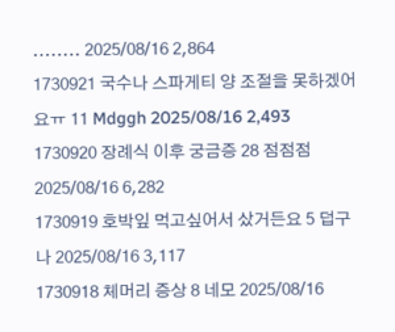........ 2025/08/16 2,864
1730921 국수나 스파게티 양 조절을 못하겠어요ㅠ 11 Mdggh 2025/08/16 2,493
1730920 장례식 이후 궁금증 28 점점점 2025/08/16 6,282
1730919 호박잎 먹고싶어서 샀거든요 5 덥구나 2025/08/16 3,117
1730918 체머리 증상 8 네모 2025/08/16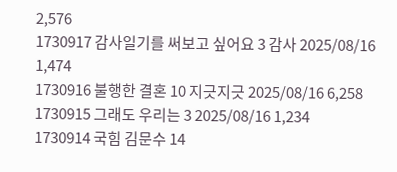2,576
1730917 감사일기를 써보고 싶어요 3 감사 2025/08/16 1,474
1730916 불행한 결혼 10 지긋지긋 2025/08/16 6,258
1730915 그래도 우리는 3 2025/08/16 1,234
1730914 국힘 김문수 14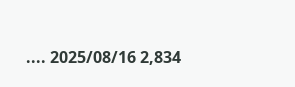.... 2025/08/16 2,834